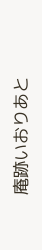庵跡いおりあと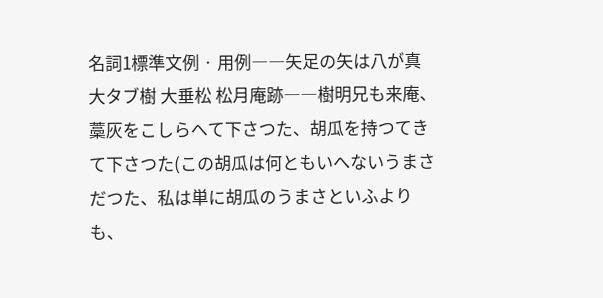名詞1標準文例 · 用例――矢足の矢は八が真 大タブ樹 大垂松 松月庵跡――樹明兄も来庵、藁灰をこしらへて下さつた、胡瓜を持つてきて下さつた(この胡瓜は何ともいへないうまさだつた、私は単に胡瓜のうまさといふよりも、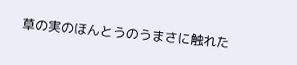草の実のほんとうのうまさに触れた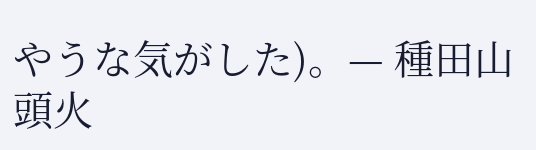やうな気がした)。— 種田山頭火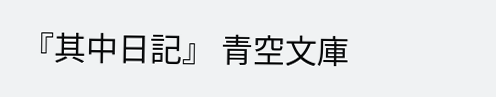『其中日記』 青空文庫